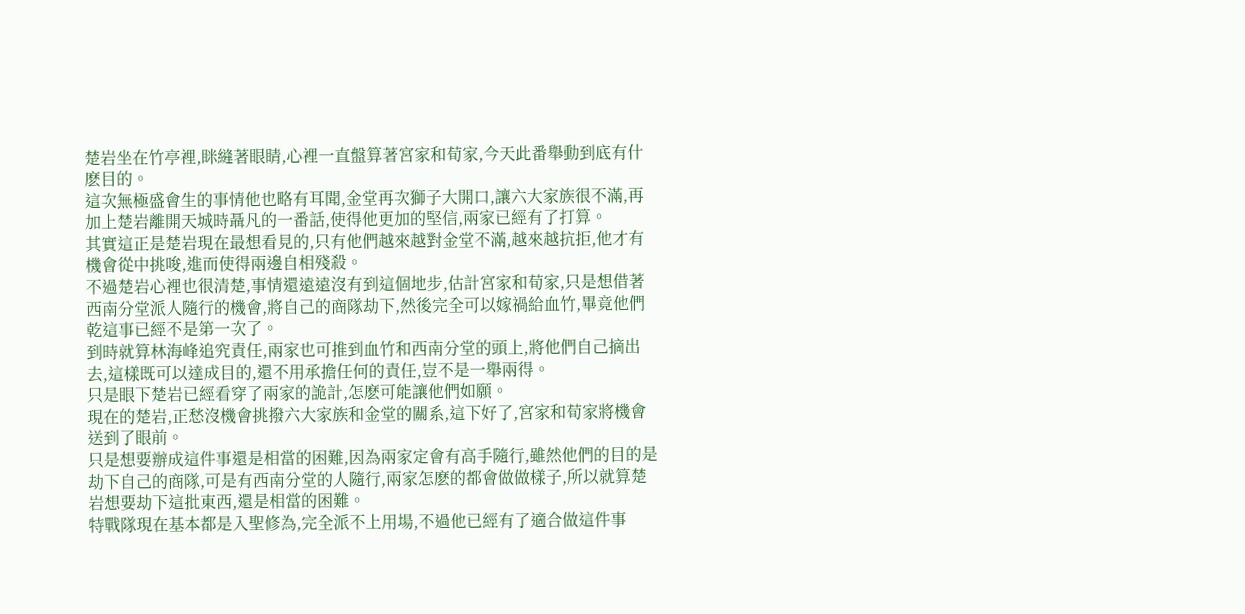楚岩坐在竹亭裡,眯縫著眼睛,心裡一直盤算著宮家和荀家,今天此番舉動到底有什麽目的。
這次無極盛會生的事情他也略有耳聞,金堂再次獅子大開口,讓六大家族很不滿,再加上楚岩離開天城時聶凡的一番話,使得他更加的堅信,兩家已經有了打算。
其實這正是楚岩現在最想看見的,只有他們越來越對金堂不滿,越來越抗拒,他才有機會從中挑唆,進而使得兩邊自相殘殺。
不過楚岩心裡也很清楚,事情還遠遠沒有到這個地步,估計宮家和荀家,只是想借著西南分堂派人隨行的機會,將自己的商隊劫下,然後完全可以嫁禍給血竹,畢竟他們乾這事已經不是第一次了。
到時就算林海峰追究責任,兩家也可推到血竹和西南分堂的頭上,將他們自己摘出去,這樣既可以達成目的,還不用承擔任何的責任,豈不是一舉兩得。
只是眼下楚岩已經看穿了兩家的詭計,怎麽可能讓他們如願。
現在的楚岩,正愁沒機會挑撥六大家族和金堂的關系,這下好了,宮家和荀家將機會送到了眼前。
只是想要辦成這件事還是相當的困難,因為兩家定會有高手隨行,雖然他們的目的是劫下自己的商隊,可是有西南分堂的人隨行,兩家怎麽的都會做做樣子,所以就算楚岩想要劫下這批東西,還是相當的困難。
特戰隊現在基本都是入聖修為,完全派不上用場,不過他已經有了適合做這件事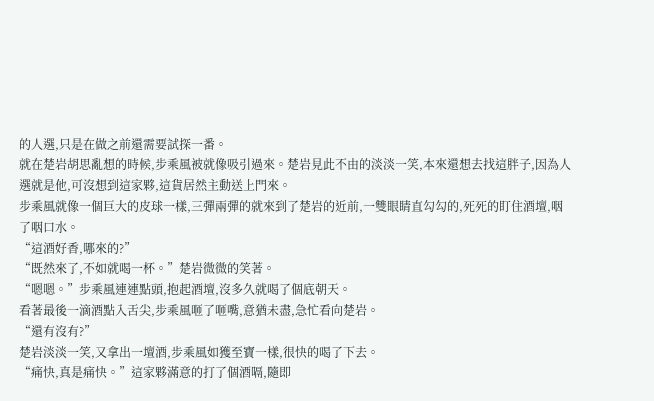的人選,只是在做之前還需要試探一番。
就在楚岩胡思亂想的時候,步乘風被就像吸引過來。楚岩見此不由的淡淡一笑,本來還想去找這胖子,因為人選就是他,可沒想到這家夥,這貨居然主動送上門來。
步乘風就像一個巨大的皮球一樣,三彈兩彈的就來到了楚岩的近前,一雙眼睛直勾勾的,死死的盯住酒壇,咽了咽口水。
“這酒好香,哪來的?”
“既然來了,不如就喝一杯。”楚岩微微的笑著。
“嗯嗯。”步乘風連連點頭,抱起酒壇,沒多久就喝了個底朝天。
看著最後一滴酒點入舌尖,步乘風咂了咂嘴,意猶未盡,急忙看向楚岩。
“還有沒有?”
楚岩淡淡一笑,又拿出一壇酒,步乘風如獲至寶一樣,很快的喝了下去。
“痛快,真是痛快。”這家夥滿意的打了個酒嗝,隨即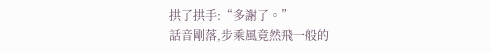拱了拱手:“多謝了。”
話音剛落,步乘風竟然飛一般的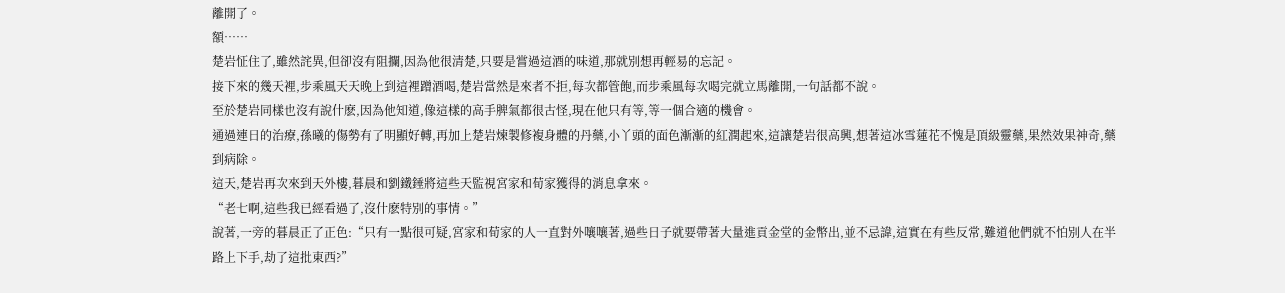離開了。
額……
楚岩怔住了,雖然詫異,但卻沒有阻攔,因為他很清楚,只要是嘗過這酒的味道,那就別想再輕易的忘記。
接下來的幾天裡,步乘風天天晚上到這裡蹭酒喝,楚岩當然是來者不拒,每次都管飽,而步乘風每次喝完就立馬離開,一句話都不說。
至於楚岩同樣也沒有說什麽,因為他知道,像這樣的高手脾氣都很古怪,現在他只有等,等一個合適的機會。
通過連日的治療,孫曦的傷勢有了明顯好轉,再加上楚岩煉製修複身體的丹藥,小丫頭的面色漸漸的紅潤起來,這讓楚岩很高興,想著這冰雪蓮花不愧是頂級靈藥,果然效果神奇,藥到病除。
這天,楚岩再次來到天外樓,暮晨和劉鐵錘將這些天監視宮家和荀家獲得的消息拿來。
“老七啊,這些我已經看過了,沒什麽特別的事情。”
說著,一旁的暮晨正了正色:“只有一點很可疑,宮家和荀家的人一直對外嚷嚷著,過些日子就要帶著大量進貢金堂的金幣出,並不忌諱,這實在有些反常,難道他們就不怕別人在半路上下手,劫了這批東西?”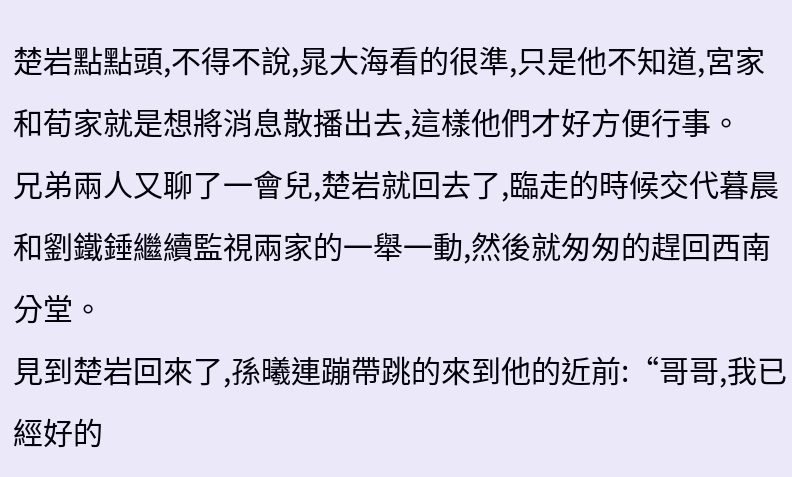楚岩點點頭,不得不說,晁大海看的很準,只是他不知道,宮家和荀家就是想將消息散播出去,這樣他們才好方便行事。
兄弟兩人又聊了一會兒,楚岩就回去了,臨走的時候交代暮晨和劉鐵錘繼續監視兩家的一舉一動,然後就匆匆的趕回西南分堂。
見到楚岩回來了,孫曦連蹦帶跳的來到他的近前:“哥哥,我已經好的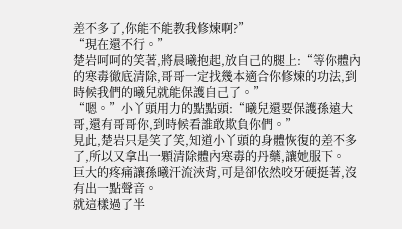差不多了,你能不能教我修煉啊?”
“現在還不行。”
楚岩呵呵的笑著,將晨曦抱起,放自己的腿上:“等你體內的寒毒徹底清除,哥哥一定找幾本適合你修煉的功法,到時候我們的曦兒就能保護自己了。”
“嗯。”小丫頭用力的點點頭:“曦兒還要保護孫遠大哥,還有哥哥你,到時候看誰敢欺負你們。”
見此,楚岩只是笑了笑,知道小丫頭的身體恢復的差不多了,所以又拿出一顆清除體內寒毒的丹藥,讓她服下。
巨大的疼痛讓孫曦汗流浹背,可是卻依然咬牙硬挺著,沒有出一點聲音。
就這樣過了半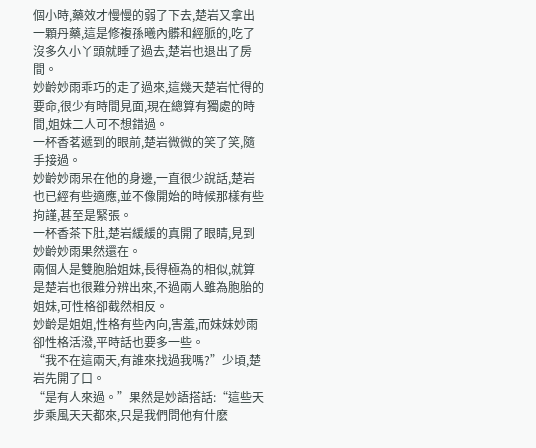個小時,藥效才慢慢的弱了下去,楚岩又拿出一顆丹藥,這是修複孫曦內髒和經脈的,吃了沒多久小丫頭就睡了過去,楚岩也退出了房間。
妙齡妙雨乖巧的走了過來,這幾天楚岩忙得的要命,很少有時間見面,現在總算有獨處的時間,姐妹二人可不想錯過。
一杯香茗遞到的眼前,楚岩微微的笑了笑,隨手接過。
妙齡妙雨呆在他的身邊,一直很少說話,楚岩也已經有些適應,並不像開始的時候那樣有些拘謹,甚至是緊張。
一杯香茶下肚,楚岩緩緩的真開了眼睛,見到妙齡妙雨果然還在。
兩個人是雙胞胎姐妹,長得極為的相似,就算是楚岩也很難分辨出來,不過兩人雖為胞胎的姐妹,可性格卻截然相反。
妙齡是姐姐,性格有些內向,害羞,而妹妹妙雨卻性格活潑,平時話也要多一些。
“我不在這兩天,有誰來找過我嗎?”少頃,楚岩先開了口。
“是有人來過。”果然是妙語搭話:“這些天步乘風天天都來,只是我們問他有什麽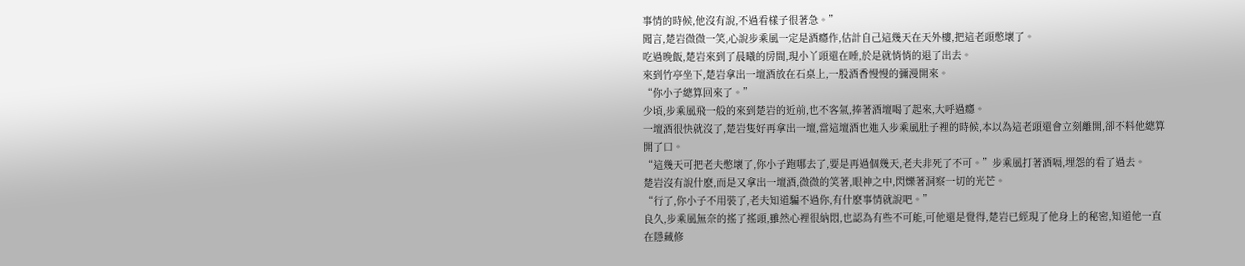事情的時候,他沒有說,不過看樣子很著急。”
聞言,楚岩微微一笑,心說步乘風一定是酒癮作,估計自己這幾天在天外樓,把這老頭憋壞了。
吃過晚飯,楚岩來到了晨曦的房間,現小丫頭還在睡,於是就悄悄的退了出去。
來到竹亭坐下,楚岩拿出一壇酒放在石桌上,一股酒香慢慢的彌漫開來。
“你小子總算回來了。”
少頃,步乘風飛一般的來到楚岩的近前,也不客氣,捧著酒壇喝了起來,大呼過癮。
一壇酒很快就沒了,楚岩隻好再拿出一壇,當這壇酒也進入步乘風肚子裡的時候,本以為這老頭還會立刻離開,卻不料他總算開了口。
“這幾天可把老夫憋壞了,你小子跑哪去了,要是再過個幾天,老夫非死了不可。”步乘風打著酒嗝,埋怨的看了過去。
楚岩沒有說什麽,而是又拿出一壇酒,微微的笑著,眼神之中,閃爍著洞察一切的光芒。
“行了,你小子不用裝了,老夫知道騙不過你,有什麽事情就說吧。”
良久,步乘風無奈的搖了搖頭,雖然心裡很納悶,也認為有些不可能,可他還是覺得,楚岩已經現了他身上的秘密,知道他一直在隱藏修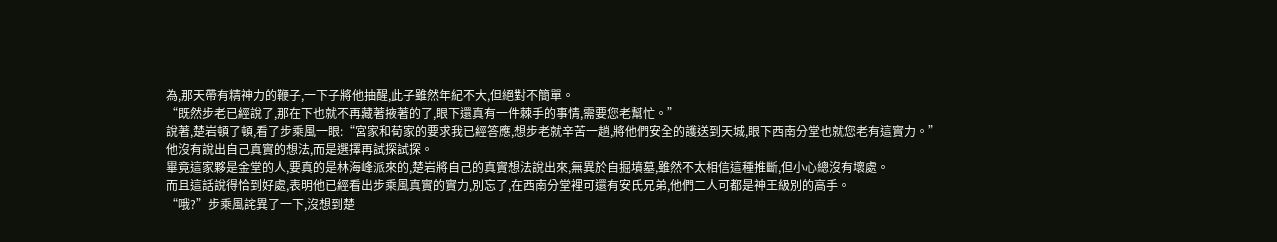為,那天帶有精神力的鞭子,一下子將他抽醒,此子雖然年紀不大,但絕對不簡單。
“既然步老已經說了,那在下也就不再藏著掖著的了,眼下還真有一件棘手的事情,需要您老幫忙。”
說著,楚岩頓了頓,看了步乘風一眼:“宮家和荀家的要求我已經答應,想步老就辛苦一趟,將他們安全的護送到天城,眼下西南分堂也就您老有這實力。”
他沒有說出自己真實的想法,而是選擇再試探試探。
畢竟這家夥是金堂的人,要真的是林海峰派來的,楚岩將自己的真實想法說出來,無異於自掘墳墓,雖然不太相信這種推斷,但小心總沒有壞處。
而且這話說得恰到好處,表明他已經看出步乘風真實的實力,別忘了,在西南分堂裡可還有安氏兄弟,他們二人可都是神王級別的高手。
“哦?”步乘風詫異了一下,沒想到楚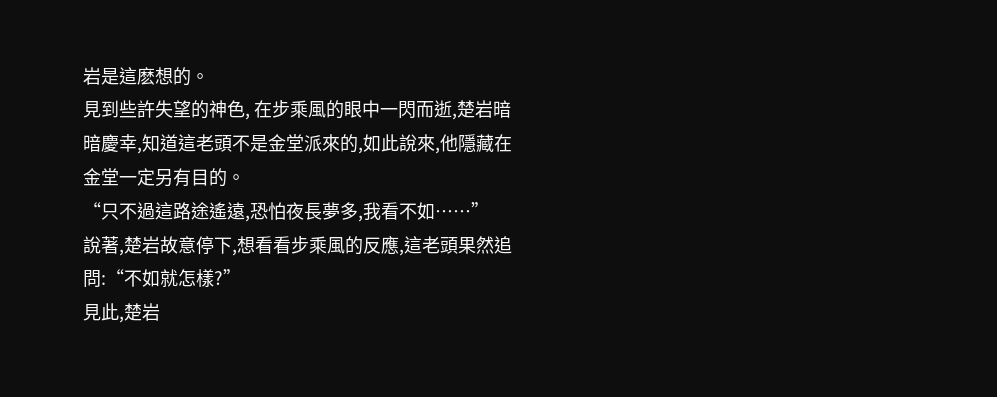岩是這麽想的。
見到些許失望的神色, 在步乘風的眼中一閃而逝,楚岩暗暗慶幸,知道這老頭不是金堂派來的,如此說來,他隱藏在金堂一定另有目的。
“只不過這路途遙遠,恐怕夜長夢多,我看不如……”
說著,楚岩故意停下,想看看步乘風的反應,這老頭果然追問:“不如就怎樣?”
見此,楚岩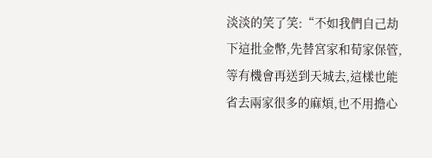淡淡的笑了笑:“不如我們自己劫下這批金幣,先替宮家和荀家保管,等有機會再送到天城去,這樣也能省去兩家很多的麻煩,也不用擔心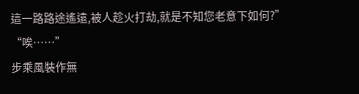這一路路途遙遠,被人趁火打劫,就是不知您老意下如何?”
“唉……”
步乘風裝作無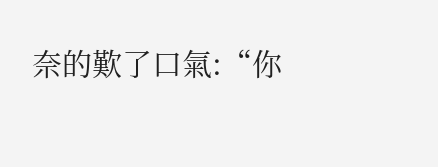奈的歎了口氣:“你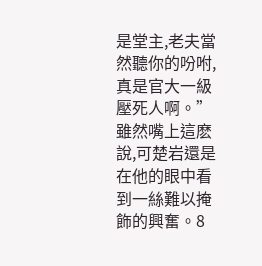是堂主,老夫當然聽你的吩咐,真是官大一級壓死人啊。”
雖然嘴上這麽說,可楚岩還是在他的眼中看到一絲難以掩飾的興奮。8